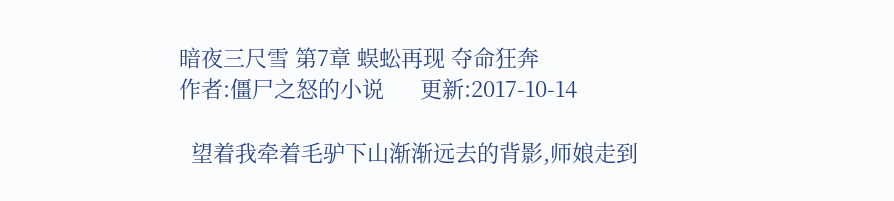暗夜三尺雪 第7章 蜈蚣再现 夺命狂奔
作者:僵尸之怒的小说      更新:2017-10-14

  望着我牵着毛驴下山渐渐远去的背影,师娘走到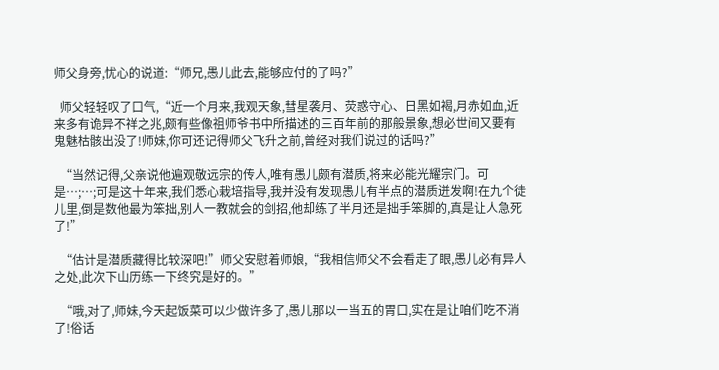师父身旁,忧心的说道:“师兄,愚儿此去,能够应付的了吗?”

  师父轻轻叹了口气,“近一个月来,我观天象,彗星袭月、荧惑守心、日黑如褐,月赤如血,近来多有诡异不祥之兆,颇有些像祖师爷书中所描述的三百年前的那般景象,想必世间又要有鬼魅枯骸出没了!师妹,你可还记得师父飞升之前,曾经对我们说过的话吗?”

  “当然记得,父亲说他遍观敬远宗的传人,唯有愚儿颇有潜质,将来必能光耀宗门。可是…;…;可是这十年来,我们悉心栽培指导,我并没有发现愚儿有半点的潜质迸发啊!在九个徒儿里,倒是数他最为笨拙,别人一教就会的剑招,他却练了半月还是拙手笨脚的,真是让人急死了!”

  “估计是潜质藏得比较深吧!”师父安慰着师娘,“我相信师父不会看走了眼,愚儿必有异人之处,此次下山历练一下终究是好的。”

  “哦,对了,师妹,今天起饭菜可以少做许多了,愚儿那以一当五的胃口,实在是让咱们吃不消了!俗话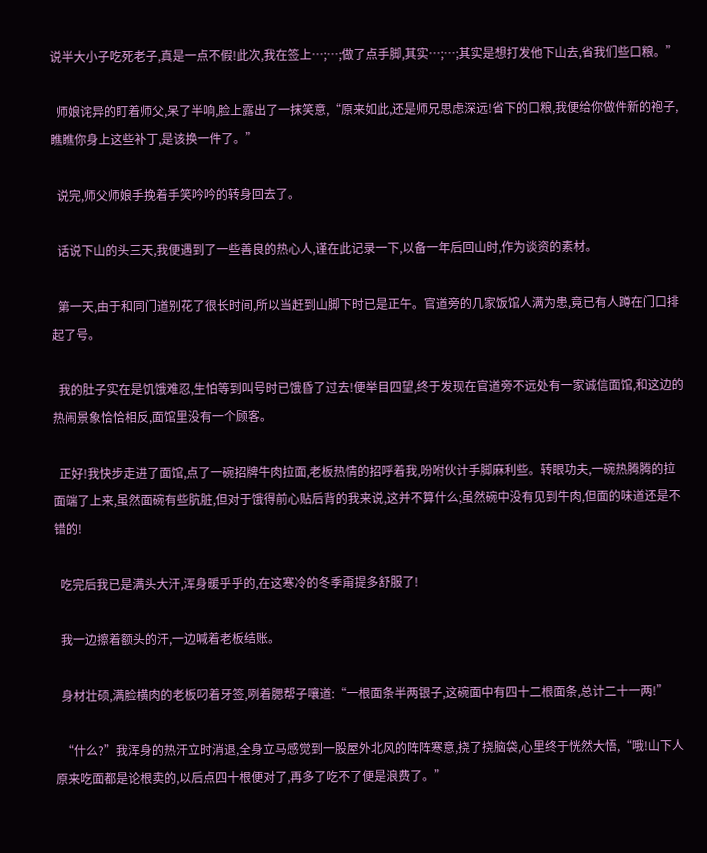说半大小子吃死老子,真是一点不假!此次,我在签上…;…;做了点手脚,其实…;…;其实是想打发他下山去,省我们些口粮。”

  师娘诧异的盯着师父,呆了半响,脸上露出了一抹笑意,“原来如此,还是师兄思虑深远!省下的口粮,我便给你做件新的袍子,瞧瞧你身上这些补丁,是该换一件了。”

  说完,师父师娘手挽着手笑吟吟的转身回去了。

  话说下山的头三天,我便遇到了一些善良的热心人,谨在此记录一下,以备一年后回山时,作为谈资的素材。

  第一天,由于和同门道别花了很长时间,所以当赶到山脚下时已是正午。官道旁的几家饭馆人满为患,竟已有人蹲在门口排起了号。

  我的肚子实在是饥饿难忍,生怕等到叫号时已饿昏了过去!便举目四望,终于发现在官道旁不远处有一家诚信面馆,和这边的热闹景象恰恰相反,面馆里没有一个顾客。

  正好!我快步走进了面馆,点了一碗招牌牛肉拉面,老板热情的招呼着我,吩咐伙计手脚麻利些。转眼功夫,一碗热腾腾的拉面端了上来,虽然面碗有些肮脏,但对于饿得前心贴后背的我来说,这并不算什么;虽然碗中没有见到牛肉,但面的味道还是不错的!

  吃完后我已是满头大汗,浑身暖乎乎的,在这寒冷的冬季甭提多舒服了!

  我一边擦着额头的汗,一边喊着老板结账。

  身材壮硕,满脸横肉的老板叼着牙签,咧着腮帮子嚷道:“一根面条半两银子,这碗面中有四十二根面条,总计二十一两!”

  “什么?”我浑身的热汗立时消退,全身立马感觉到一股屋外北风的阵阵寒意,挠了挠脑袋,心里终于恍然大悟,“哦!山下人原来吃面都是论根卖的,以后点四十根便对了,再多了吃不了便是浪费了。”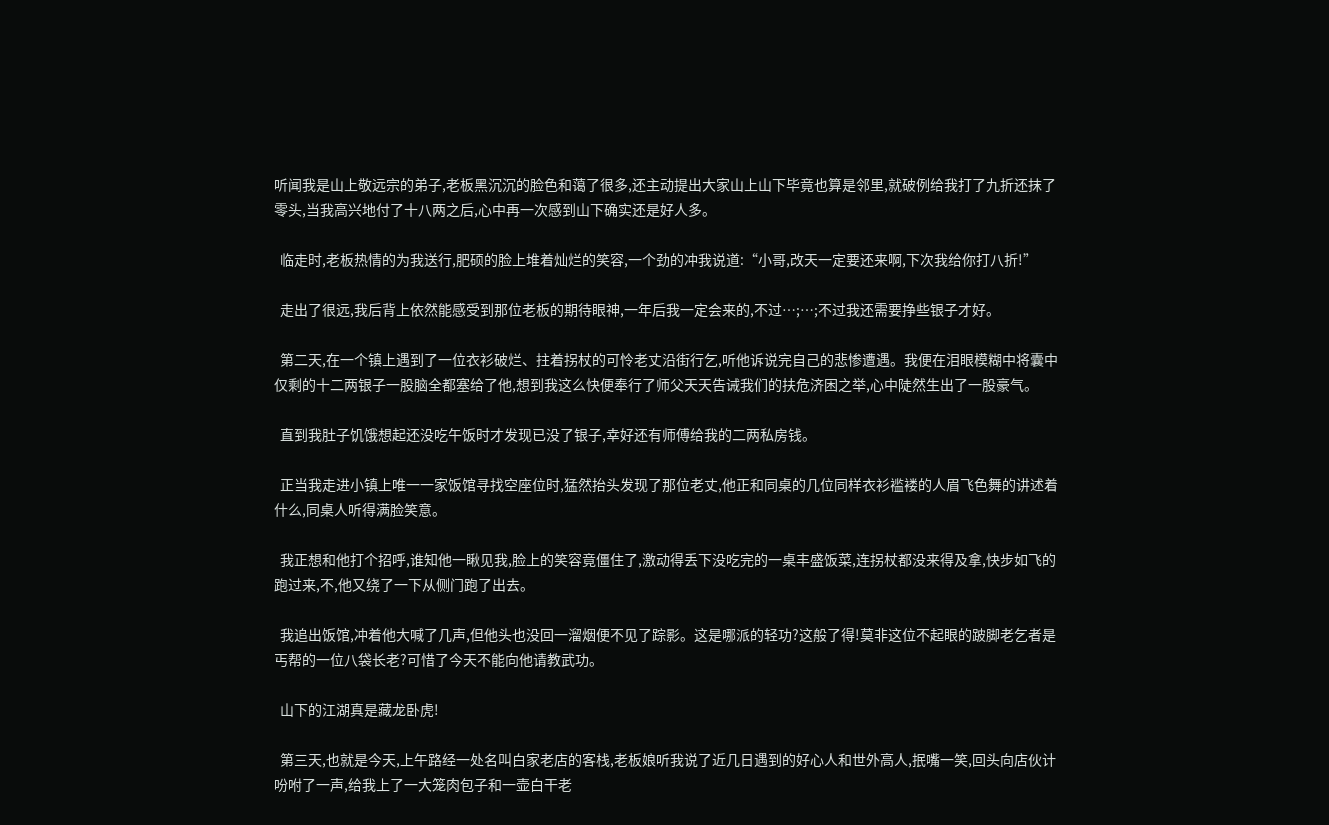听闻我是山上敬远宗的弟子,老板黑沉沉的脸色和蔼了很多,还主动提出大家山上山下毕竟也算是邻里,就破例给我打了九折还抹了零头,当我高兴地付了十八两之后,心中再一次感到山下确实还是好人多。

  临走时,老板热情的为我送行,肥硕的脸上堆着灿烂的笑容,一个劲的冲我说道:“小哥,改天一定要还来啊,下次我给你打八折!”

  走出了很远,我后背上依然能感受到那位老板的期待眼神,一年后我一定会来的,不过…;…;不过我还需要挣些银子才好。

  第二天,在一个镇上遇到了一位衣衫破烂、拄着拐杖的可怜老丈沿街行乞,听他诉说完自己的悲惨遭遇。我便在泪眼模糊中将囊中仅剩的十二两银子一股脑全都塞给了他,想到我这么快便奉行了师父天天告诫我们的扶危济困之举,心中陡然生出了一股豪气。

  直到我肚子饥饿想起还没吃午饭时才发现已没了银子,幸好还有师傅给我的二两私房钱。

  正当我走进小镇上唯一一家饭馆寻找空座位时,猛然抬头发现了那位老丈,他正和同桌的几位同样衣衫褴褛的人眉飞色舞的讲述着什么,同桌人听得满脸笑意。

  我正想和他打个招呼,谁知他一瞅见我,脸上的笑容竟僵住了,激动得丢下没吃完的一桌丰盛饭菜,连拐杖都没来得及拿,快步如飞的跑过来,不,他又绕了一下从侧门跑了出去。

  我追出饭馆,冲着他大喊了几声,但他头也没回一溜烟便不见了踪影。这是哪派的轻功?这般了得!莫非这位不起眼的跛脚老乞者是丐帮的一位八袋长老?可惜了今天不能向他请教武功。

  山下的江湖真是藏龙卧虎!

  第三天,也就是今天,上午路经一处名叫白家老店的客栈,老板娘听我说了近几日遇到的好心人和世外高人,抿嘴一笑,回头向店伙计吩咐了一声,给我上了一大笼肉包子和一壶白干老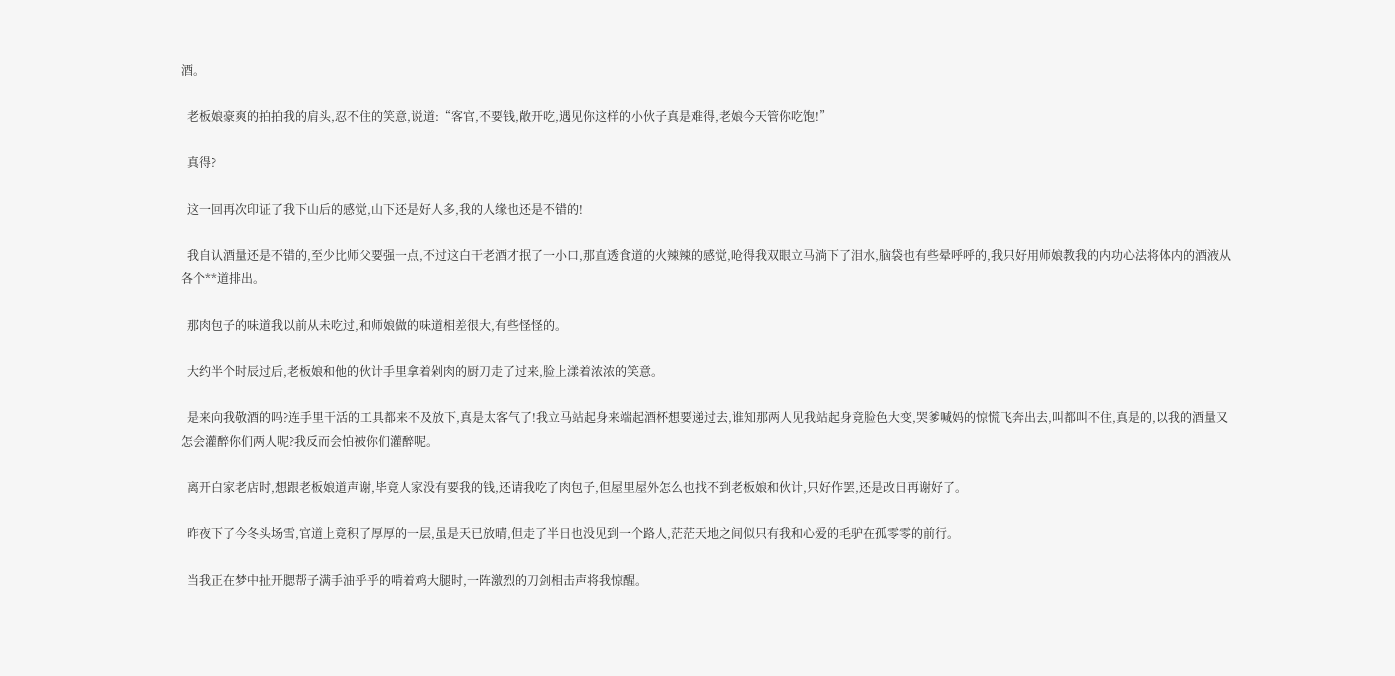酒。

  老板娘豪爽的拍拍我的肩头,忍不住的笑意,说道:“客官,不要钱,敞开吃,遇见你这样的小伙子真是难得,老娘今天管你吃饱!”

  真得?

  这一回再次印证了我下山后的感觉,山下还是好人多,我的人缘也还是不错的!

  我自认酒量还是不错的,至少比师父要强一点,不过这白干老酒才抿了一小口,那直透食道的火辣辣的感觉,呛得我双眼立马淌下了泪水,脑袋也有些晕呼呼的,我只好用师娘教我的内功心法将体内的酒液从各个**道排出。

  那肉包子的味道我以前从未吃过,和师娘做的味道相差很大,有些怪怪的。

  大约半个时辰过后,老板娘和他的伙计手里拿着剁肉的厨刀走了过来,脸上漾着浓浓的笑意。

  是来向我敬酒的吗?连手里干活的工具都来不及放下,真是太客气了!我立马站起身来端起酒杯想要递过去,谁知那两人见我站起身竟脸色大变,哭爹喊妈的惊慌飞奔出去,叫都叫不住,真是的,以我的酒量又怎会灌醉你们两人呢?我反而会怕被你们灌醉呢。

  离开白家老店时,想跟老板娘道声谢,毕竟人家没有要我的钱,还请我吃了肉包子,但屋里屋外怎么也找不到老板娘和伙计,只好作罢,还是改日再谢好了。

  昨夜下了今冬头场雪,官道上竟积了厚厚的一层,虽是天已放晴,但走了半日也没见到一个路人,茫茫天地之间似只有我和心爱的毛驴在孤零零的前行。

  当我正在梦中扯开腮帮子满手油乎乎的啃着鸡大腿时,一阵激烈的刀剑相击声将我惊醒。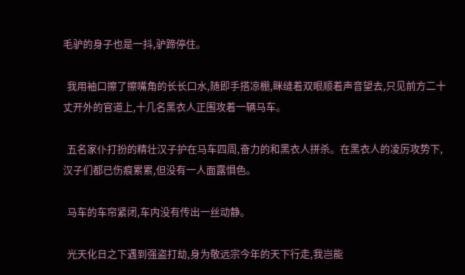毛驴的身子也是一抖,驴蹄停住。

  我用袖口擦了擦嘴角的长长口水,随即手搭凉棚,眯缝着双眼顺着声音望去,只见前方二十丈开外的官道上,十几名黑衣人正围攻着一辆马车。

  五名家仆打扮的精壮汉子护在马车四周,奋力的和黑衣人拼杀。在黑衣人的凌厉攻势下,汉子们都已伤痕累累,但没有一人面露惧色。

  马车的车帘紧闭,车内没有传出一丝动静。

  光天化日之下遇到强盗打劫,身为敬远宗今年的天下行走,我岂能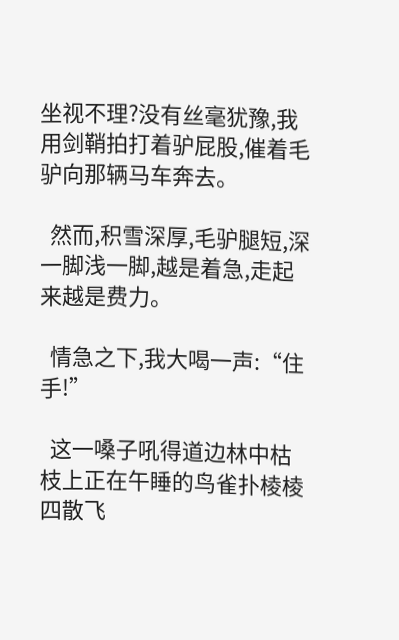坐视不理?没有丝毫犹豫,我用剑鞘拍打着驴屁股,催着毛驴向那辆马车奔去。

  然而,积雪深厚,毛驴腿短,深一脚浅一脚,越是着急,走起来越是费力。

  情急之下,我大喝一声:“住手!”

  这一嗓子吼得道边林中枯枝上正在午睡的鸟雀扑棱棱四散飞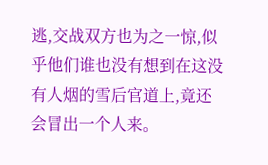逃,交战双方也为之一惊,似乎他们谁也没有想到在这没有人烟的雪后官道上,竟还会冒出一个人来。